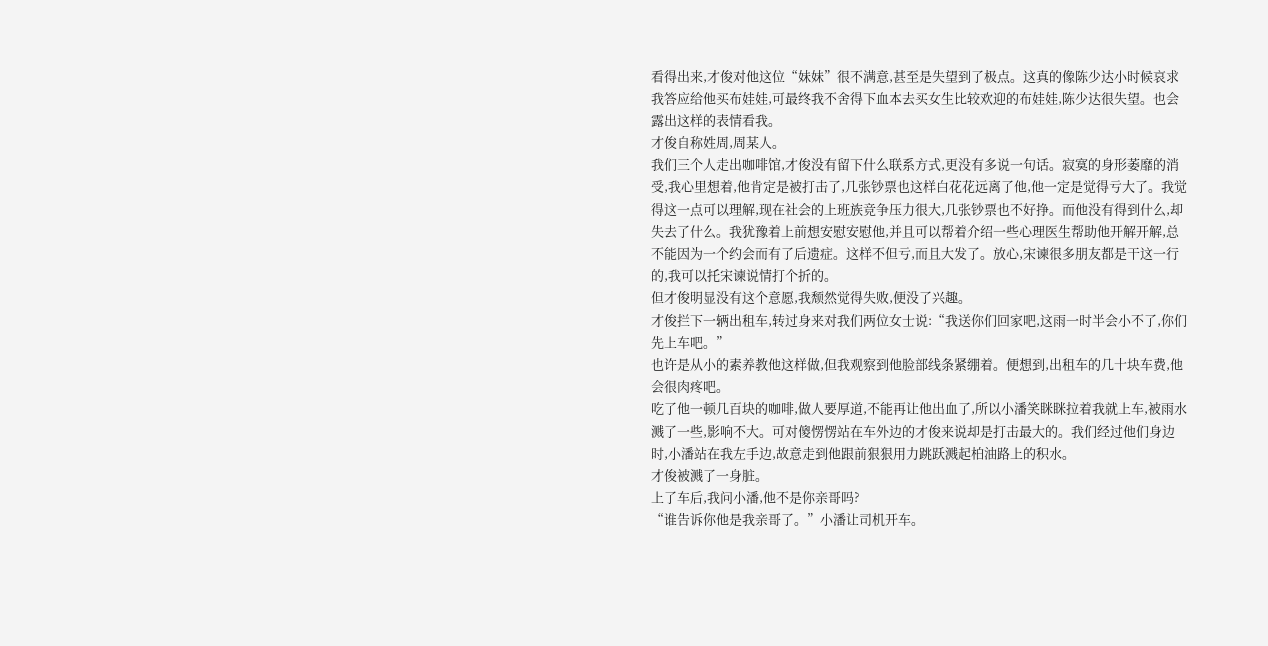看得出来,才俊对他这位“妹妹”很不满意,甚至是失望到了极点。这真的像陈少达小时候哀求我答应给他买布娃娃,可最终我不舍得下血本去买女生比较欢迎的布娃娃,陈少达很失望。也会露出这样的表情看我。
才俊自称姓周,周某人。
我们三个人走出咖啡馆,才俊没有留下什么联系方式,更没有多说一句话。寂寞的身形萎靡的消受,我心里想着,他肯定是被打击了,几张钞票也这样白花花远离了他,他一定是觉得亏大了。我觉得这一点可以理解,现在社会的上班族竞争压力很大,几张钞票也不好挣。而他没有得到什么,却失去了什么。我犹豫着上前想安慰安慰他,并且可以帮着介绍一些心理医生帮助他开解开解,总不能因为一个约会而有了后遗症。这样不但亏,而且大发了。放心,宋谏很多朋友都是干这一行的,我可以托宋谏说情打个折的。
但才俊明显没有这个意愿,我颓然觉得失败,便没了兴趣。
才俊拦下一辆出租车,转过身来对我们两位女士说:“我送你们回家吧,这雨一时半会小不了,你们先上车吧。”
也许是从小的素养教他这样做,但我观察到他脸部线条紧绷着。便想到,出租车的几十块车费,他会很肉疼吧。
吃了他一顿几百块的咖啡,做人要厚道,不能再让他出血了,所以小潘笑眯眯拉着我就上车,被雨水溅了一些,影响不大。可对傻愣愣站在车外边的才俊来说却是打击最大的。我们经过他们身边时,小潘站在我左手边,故意走到他跟前狠狠用力跳跃溅起柏油路上的积水。
才俊被溅了一身脏。
上了车后,我问小潘,他不是你亲哥吗?
“谁告诉你他是我亲哥了。”小潘让司机开车。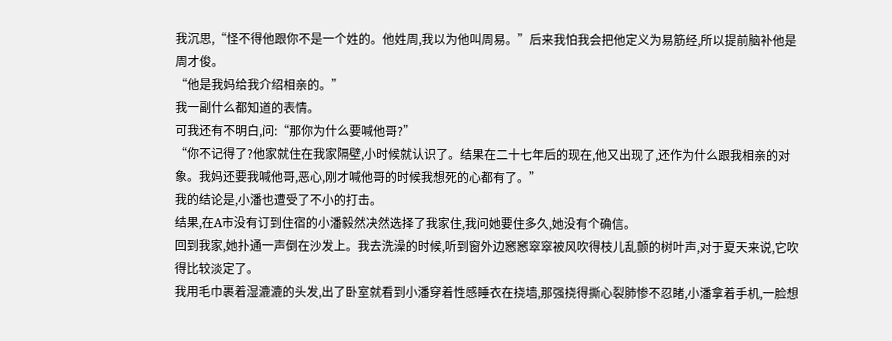我沉思,“怪不得他跟你不是一个姓的。他姓周,我以为他叫周易。”后来我怕我会把他定义为易筋经,所以提前脑补他是周才俊。
“他是我妈给我介绍相亲的。”
我一副什么都知道的表情。
可我还有不明白,问:“那你为什么要喊他哥?”
“你不记得了?他家就住在我家隔壁,小时候就认识了。结果在二十七年后的现在,他又出现了,还作为什么跟我相亲的对象。我妈还要我喊他哥,恶心,刚才喊他哥的时候我想死的心都有了。”
我的结论是,小潘也遭受了不小的打击。
结果,在A市没有订到住宿的小潘毅然决然选择了我家住,我问她要住多久,她没有个确信。
回到我家,她扑通一声倒在沙发上。我去洗澡的时候,听到窗外边窸窸窣窣被风吹得枝儿乱颤的树叶声,对于夏天来说,它吹得比较淡定了。
我用毛巾裹着湿漉漉的头发,出了卧室就看到小潘穿着性感睡衣在挠墙,那强挠得撕心裂肺惨不忍睹,小潘拿着手机,一脸想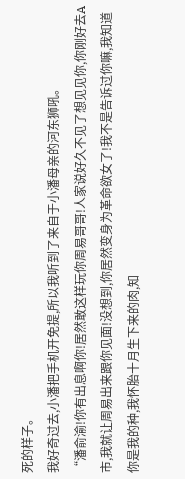死的样子。
我好奇过去,小潘把手机开免提,所以我听到了来自于小潘母亲的河东狮吼。
“潘俞渝!你有出息啊你!居然敢这样玩你周易哥哥!人家说好久不见了想见见你,你刚好去A市,我就让周易出来跟你见面!没想到,你居然变身为革命欲女了!我不是告诉过你嘛,我知道你是我的种,我怀胎十月生下来的肉,知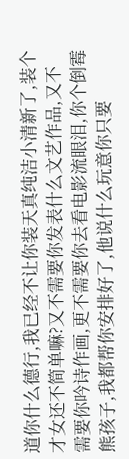道你什么德行,我已经不让你装天真纯洁小清新了,装个才女还不简单嘛?又不需要你发表什么文艺作品,又不需要你吟诗作画,更不需要你去看电影流眼泪,你个倒霉熊孩子,我都帮你安排好了,他说什么玩意你只要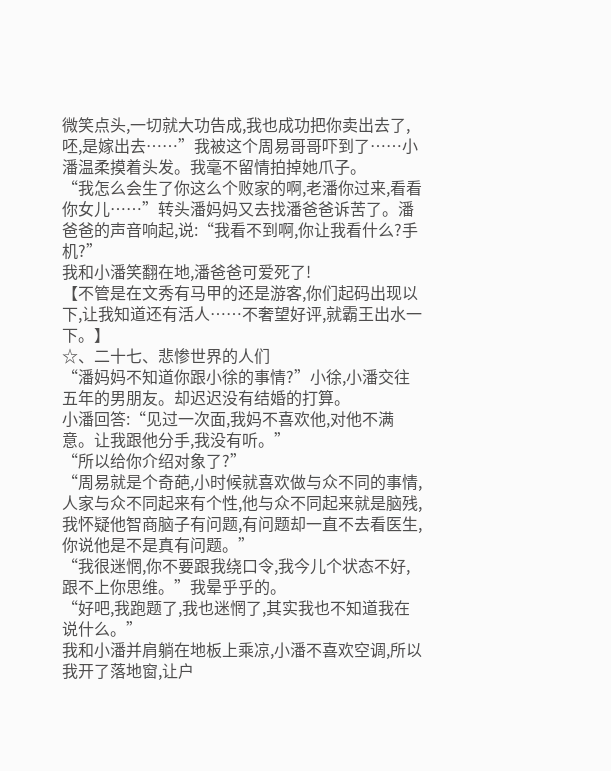微笑点头,一切就大功告成,我也成功把你卖出去了,呸,是嫁出去……”我被这个周易哥哥吓到了……小潘温柔摸着头发。我毫不留情拍掉她爪子。
“我怎么会生了你这么个败家的啊,老潘你过来,看看你女儿……”转头潘妈妈又去找潘爸爸诉苦了。潘爸爸的声音响起,说:“我看不到啊,你让我看什么?手机?”
我和小潘笑翻在地,潘爸爸可爱死了!
【不管是在文秀有马甲的还是游客,你们起码出现以下,让我知道还有活人……不奢望好评,就霸王出水一下。】
☆、二十七、悲惨世界的人们
“潘妈妈不知道你跟小徐的事情?”小徐,小潘交往五年的男朋友。却迟迟没有结婚的打算。
小潘回答:“见过一次面,我妈不喜欢他,对他不满意。让我跟他分手,我没有听。”
“所以给你介绍对象了?”
“周易就是个奇葩,小时候就喜欢做与众不同的事情,人家与众不同起来有个性,他与众不同起来就是脑残,我怀疑他智商脑子有问题,有问题却一直不去看医生,你说他是不是真有问题。”
“我很迷惘,你不要跟我绕口令,我今儿个状态不好,跟不上你思维。”我晕乎乎的。
“好吧,我跑题了,我也迷惘了,其实我也不知道我在说什么。”
我和小潘并肩躺在地板上乘凉,小潘不喜欢空调,所以我开了落地窗,让户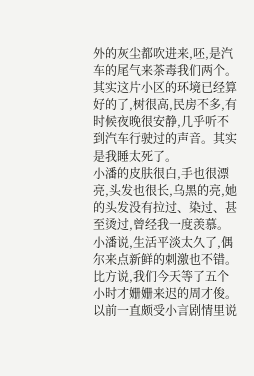外的灰尘都吹进来,呸,是汽车的尾气来茶毒我们两个。
其实这片小区的环境已经算好的了,树很高,民房不多,有时候夜晚很安静,几乎听不到汽车行驶过的声音。其实是我睡太死了。
小潘的皮肤很白,手也很漂亮,头发也很长,乌黑的亮,她的头发没有拉过、染过、甚至烫过,曾经我一度羡慕。
小潘说,生活平淡太久了,偶尔来点新鲜的刺激也不错。比方说,我们今天等了五个小时才姗姗来迟的周才俊。以前一直颇受小言剧情里说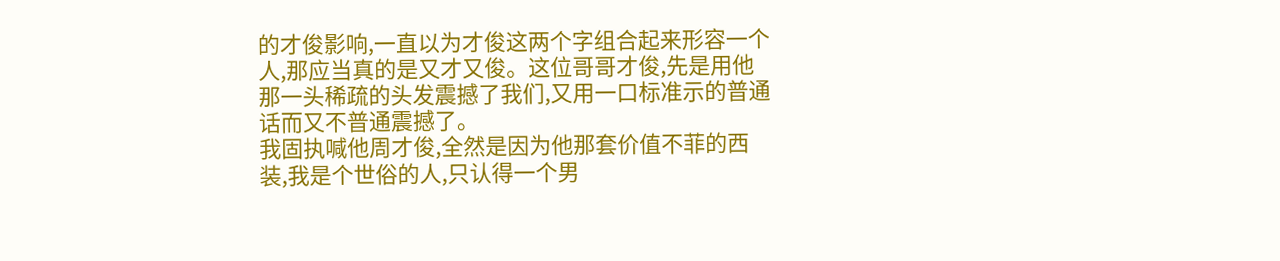的才俊影响,一直以为才俊这两个字组合起来形容一个人,那应当真的是又才又俊。这位哥哥才俊,先是用他那一头稀疏的头发震撼了我们,又用一口标准示的普通话而又不普通震撼了。
我固执喊他周才俊,全然是因为他那套价值不菲的西装,我是个世俗的人,只认得一个男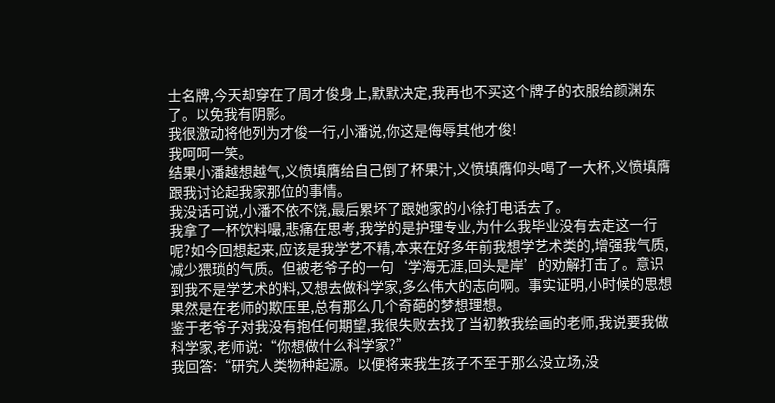士名牌,今天却穿在了周才俊身上,默默决定,我再也不买这个牌子的衣服给颜渊东了。以免我有阴影。
我很激动将他列为才俊一行,小潘说,你这是侮辱其他才俊!
我呵呵一笑。
结果小潘越想越气,义愤填膺给自己倒了杯果汁,义愤填膺仰头喝了一大杯,义愤填膺跟我讨论起我家那位的事情。
我没话可说,小潘不依不饶,最后累坏了跟她家的小徐打电话去了。
我拿了一杯饮料嘬,悲痛在思考,我学的是护理专业,为什么我毕业没有去走这一行呢?如今回想起来,应该是我学艺不精,本来在好多年前我想学艺术类的,增强我气质,减少猥琐的气质。但被老爷子的一句‘学海无涯,回头是岸’的劝解打击了。意识到我不是学艺术的料,又想去做科学家,多么伟大的志向啊。事实证明,小时候的思想果然是在老师的欺压里,总有那么几个奇葩的梦想理想。
鉴于老爷子对我没有抱任何期望,我很失败去找了当初教我绘画的老师,我说要我做科学家,老师说:“你想做什么科学家?”
我回答:“研究人类物种起源。以便将来我生孩子不至于那么没立场,没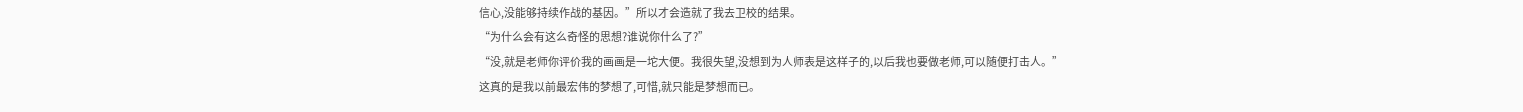信心,没能够持续作战的基因。”所以才会造就了我去卫校的结果。
“为什么会有这么奇怪的思想?谁说你什么了?”
“没,就是老师你评价我的画画是一坨大便。我很失望,没想到为人师表是这样子的,以后我也要做老师,可以随便打击人。”
这真的是我以前最宏伟的梦想了,可惜,就只能是梦想而已。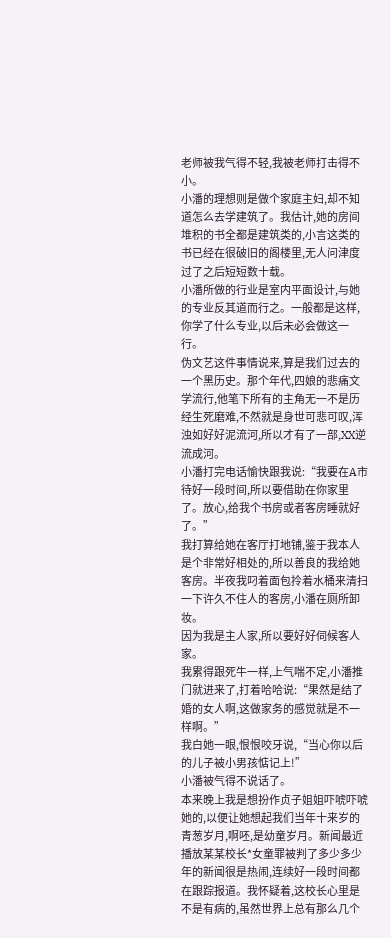老师被我气得不轻,我被老师打击得不小。
小潘的理想则是做个家庭主妇,却不知道怎么去学建筑了。我估计,她的房间堆积的书全都是建筑类的,小言这类的书已经在很破旧的阁楼里,无人问津度过了之后短短数十载。
小潘所做的行业是室内平面设计,与她的专业反其道而行之。一般都是这样,你学了什么专业,以后未必会做这一行。
伪文艺这件事情说来,算是我们过去的一个黑历史。那个年代,四娘的悲痛文学流行,他笔下所有的主角无一不是历经生死磨难,不然就是身世可悲可叹,浑浊如好好泥流河,所以才有了一部,XX逆流成河。
小潘打完电话愉快跟我说:“我要在A市待好一段时间,所以要借助在你家里了。放心,给我个书房或者客房睡就好了。”
我打算给她在客厅打地铺,鉴于我本人是个非常好相处的,所以善良的我给她客房。半夜我叼着面包拎着水桶来清扫一下许久不住人的客房,小潘在厕所卸妆。
因为我是主人家,所以要好好伺候客人家。
我累得跟死牛一样,上气喘不定,小潘推门就进来了,打着哈哈说:“果然是结了婚的女人啊,这做家务的感觉就是不一样啊。”
我白她一眼,恨恨咬牙说,“当心你以后的儿子被小男孩惦记上!”
小潘被气得不说话了。
本来晚上我是想扮作贞子姐姐吓唬吓唬她的,以便让她想起我们当年十来岁的青葱岁月,啊呸,是幼童岁月。新闻最近播放某某校长*女童罪被判了多少多少年的新闻很是热闹,连续好一段时间都在跟踪报道。我怀疑着,这校长心里是不是有病的,虽然世界上总有那么几个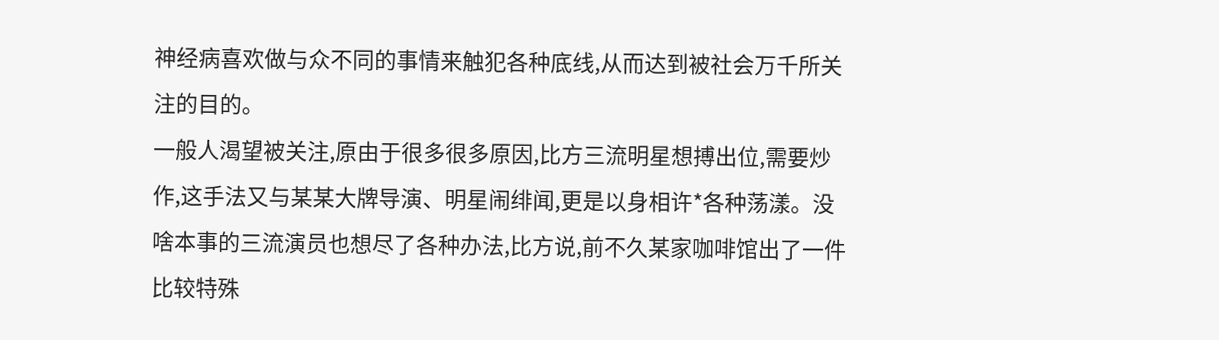神经病喜欢做与众不同的事情来触犯各种底线,从而达到被社会万千所关注的目的。
一般人渴望被关注,原由于很多很多原因,比方三流明星想搏出位,需要炒作,这手法又与某某大牌导演、明星闹绯闻,更是以身相许*各种荡漾。没啥本事的三流演员也想尽了各种办法,比方说,前不久某家咖啡馆出了一件比较特殊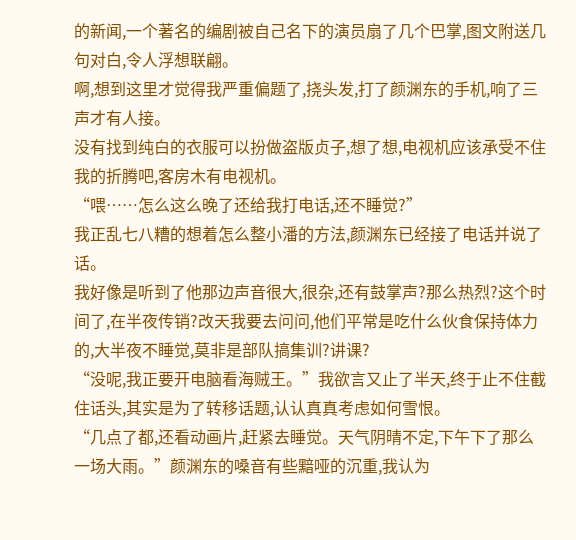的新闻,一个著名的编剧被自己名下的演员扇了几个巴掌,图文附送几句对白,令人浮想联翩。
啊,想到这里才觉得我严重偏题了,挠头发,打了颜渊东的手机,响了三声才有人接。
没有找到纯白的衣服可以扮做盗版贞子,想了想,电视机应该承受不住我的折腾吧,客房木有电视机。
“喂……怎么这么晚了还给我打电话,还不睡觉?”
我正乱七八糟的想着怎么整小潘的方法,颜渊东已经接了电话并说了话。
我好像是听到了他那边声音很大,很杂,还有鼓掌声?那么热烈?这个时间了,在半夜传销?改天我要去问问,他们平常是吃什么伙食保持体力的,大半夜不睡觉,莫非是部队搞集训?讲课?
“没呢,我正要开电脑看海贼王。”我欲言又止了半天,终于止不住截住话头,其实是为了转移话题,认认真真考虑如何雪恨。
“几点了都,还看动画片,赶紧去睡觉。天气阴晴不定,下午下了那么一场大雨。”颜渊东的嗓音有些黯哑的沉重,我认为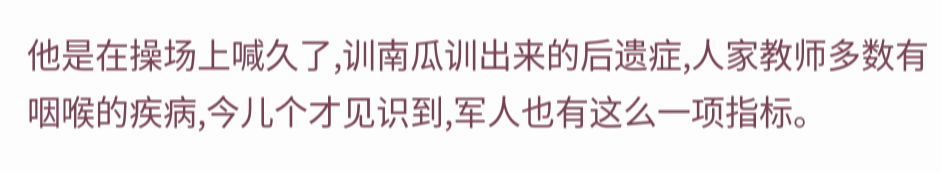他是在操场上喊久了,训南瓜训出来的后遗症,人家教师多数有咽喉的疾病,今儿个才见识到,军人也有这么一项指标。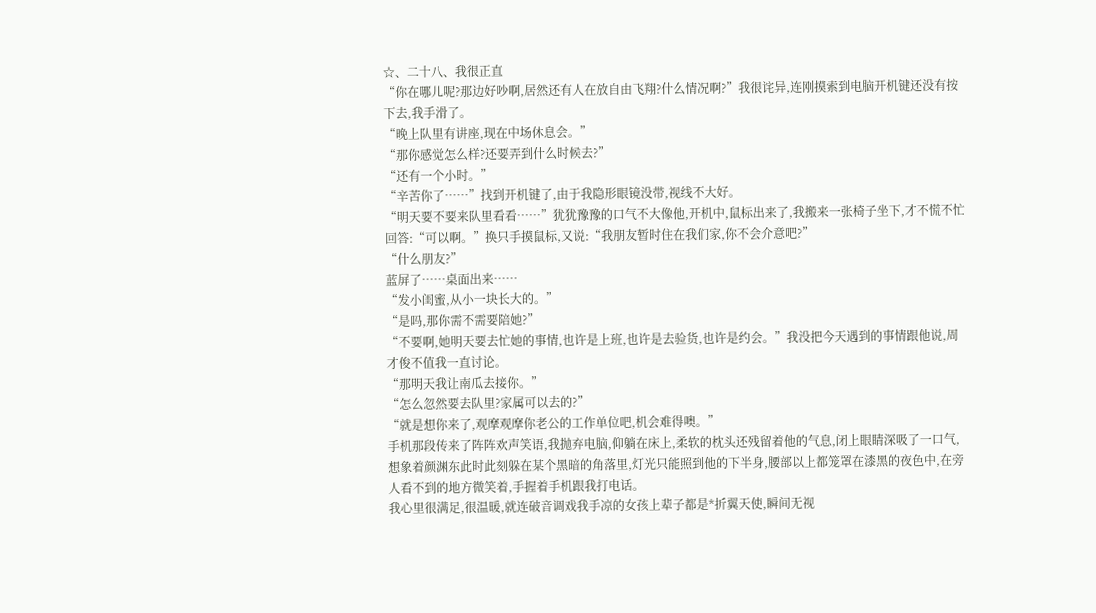☆、二十八、我很正直
“你在哪儿呢?那边好吵啊,居然还有人在放自由飞翔?什么情况啊?”我很诧异,连刚摸索到电脑开机键还没有按下去,我手滑了。
“晚上队里有讲座,现在中场休息会。”
“那你感觉怎么样?还要弄到什么时候去?”
“还有一个小时。”
“辛苦你了……”找到开机键了,由于我隐形眼镜没带,视线不大好。
“明天要不要来队里看看……”犹犹豫豫的口气不大像他,开机中,鼠标出来了,我搬来一张椅子坐下,才不慌不忙回答:“可以啊。”换只手摸鼠标,又说:“我朋友暂时住在我们家,你不会介意吧?”
“什么朋友?”
蓝屏了……桌面出来……
“发小闺蜜,从小一块长大的。”
“是吗,那你需不需要陪她?”
“不要啊,她明天要去忙她的事情,也许是上班,也许是去验货,也许是约会。”我没把今天遇到的事情跟他说,周才俊不值我一直讨论。
“那明天我让南瓜去接你。”
“怎么忽然要去队里?家属可以去的?”
“就是想你来了,观摩观摩你老公的工作单位吧,机会难得噢。”
手机那段传来了阵阵欢声笑语,我抛弃电脑,仰躺在床上,柔软的枕头还残留着他的气息,闭上眼睛深吸了一口气,想象着颜渊东此时此刻躲在某个黑暗的角落里,灯光只能照到他的下半身,腰部以上都笼罩在漆黑的夜色中,在旁人看不到的地方微笑着,手握着手机跟我打电话。
我心里很满足,很温暖,就连破音调戏我手凉的女孩上辈子都是*折翼天使,瞬间无视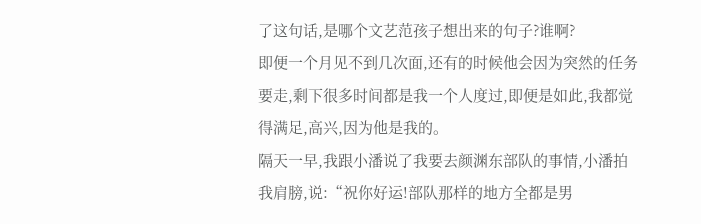了这句话,是哪个文艺范孩子想出来的句子?谁啊?
即便一个月见不到几次面,还有的时候他会因为突然的任务要走,剩下很多时间都是我一个人度过,即便是如此,我都觉得满足,高兴,因为他是我的。
隔天一早,我跟小潘说了我要去颜渊东部队的事情,小潘拍我肩膀,说:“祝你好运!部队那样的地方全都是男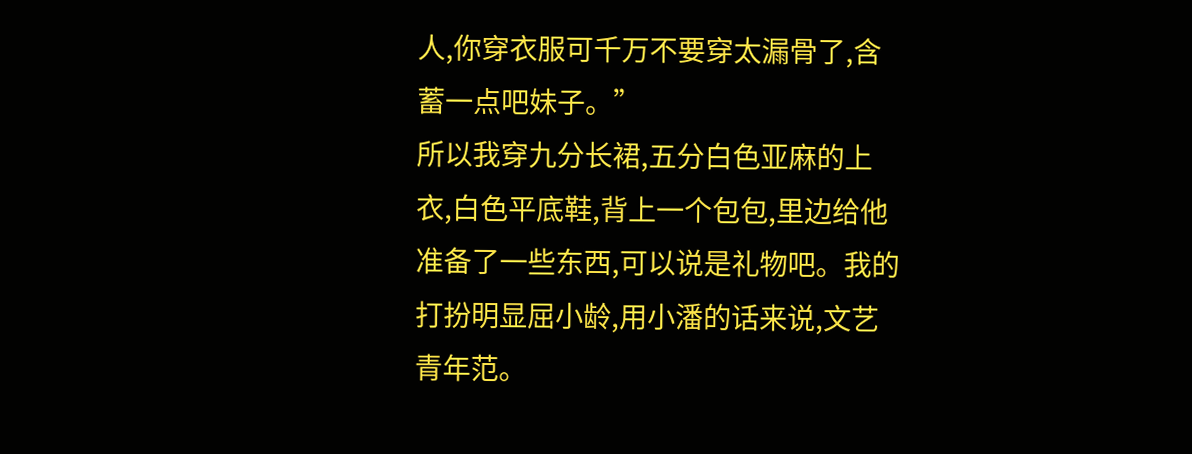人,你穿衣服可千万不要穿太漏骨了,含蓄一点吧妹子。”
所以我穿九分长裙,五分白色亚麻的上衣,白色平底鞋,背上一个包包,里边给他准备了一些东西,可以说是礼物吧。我的打扮明显屈小龄,用小潘的话来说,文艺青年范。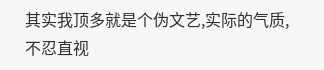其实我顶多就是个伪文艺,实际的气质,不忍直视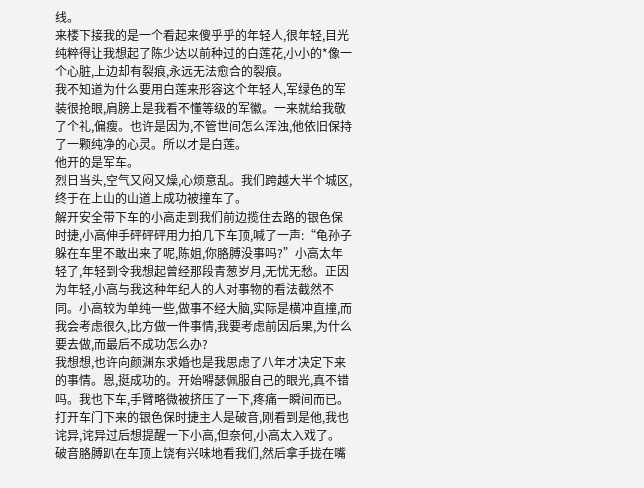线。
来楼下接我的是一个看起来傻乎乎的年轻人,很年轻,目光纯粹得让我想起了陈少达以前种过的白莲花,小小的*像一个心脏,上边却有裂痕,永远无法愈合的裂痕。
我不知道为什么要用白莲来形容这个年轻人,军绿色的军装很抢眼,肩膀上是我看不懂等级的军徽。一来就给我敬了个礼,偏瘦。也许是因为,不管世间怎么浑浊,他依旧保持了一颗纯净的心灵。所以才是白莲。
他开的是军车。
烈日当头,空气又闷又燥,心烦意乱。我们跨越大半个城区,终于在上山的山道上成功被撞车了。
解开安全带下车的小高走到我们前边揽住去路的银色保时捷,小高伸手砰砰砰用力拍几下车顶,喊了一声:“龟孙子躲在车里不敢出来了呢,陈姐,你胳膊没事吗?”小高太年轻了,年轻到令我想起曾经那段青葱岁月,无忧无愁。正因为年轻,小高与我这种年纪人的人对事物的看法截然不同。小高较为单纯一些,做事不经大脑,实际是横冲直撞,而我会考虑很久,比方做一件事情,我要考虑前因后果,为什么要去做,而最后不成功怎么办?
我想想,也许向颜渊东求婚也是我思虑了八年才决定下来的事情。恩,挺成功的。开始嘚瑟佩服自己的眼光,真不错吗。我也下车,手臂略微被挤压了一下,疼痛一瞬间而已。
打开车门下来的银色保时捷主人是破音,刚看到是他,我也诧异,诧异过后想提醒一下小高,但奈何,小高太入戏了。
破音胳膊趴在车顶上饶有兴味地看我们,然后拿手拢在嘴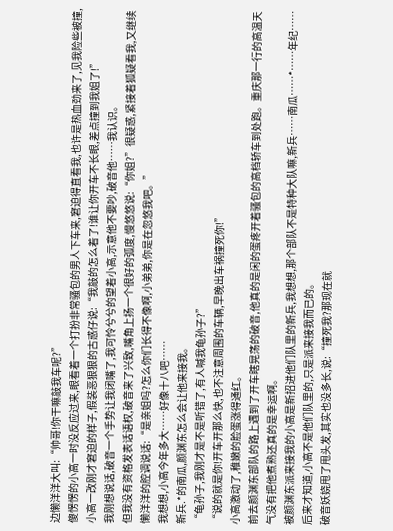边懒洋洋大叫:“帅哥!你干嘛敲我车呢?”
傻愣愣的小高一时没反应过来,眼看着一个打扮非常骚包的男人下车来,窘迫得直看我,也许是热血劲来了,见我险些被撞,小高一改刚才窘迫的样子,假装恶狠狠的古惑仔说:“我敲的怎么着了!谁让你开车不长眼,差点撞到我姐了!”
我刚想说话,破音一个手势让我闭嘴了,我可怜兮兮的望着小高,示意他不要吵,破音他……我认识。
但我没有资格发表话语权,破音来了兴致,嘴角上扬一个很好的弧度,慢悠悠说:“你姐?”很疑惑,紧接着狐疑看我,又继续懒洋洋的腔调说话:“是亲姐吗?怎么你们长得不像啊,小弟弟,你是在忽悠我吧。”
我想想,小高今年多大……好像十八吧……
新兵.*的南瓜,颜渊东怎么会让他来接我。
“龟孙子,我刚才是不是听错了,有人喊我龟孙子?”
“说的就是你!开车开那么快,也不注意周围的车辆,早晚出车祸撞死你!”
小高激动了,稚嫩的脸蛋涨得通红。
前去颜渊东部队的路上遇到了开车瞎晃荡的破音,他真的是闲的蛋疼开着骚包的高档轿车到处跑。重庆那一行的高温天气没有把他煮熟还真的是幸运啊。
被颜渊东派来接我的小高是新招进他们队里的新兵,我想想,那个部队不是特种大队嘛,新兵……南瓜……*……年纪……后来才知道,小高不是他们队里的,只是派来接我而已的。
破音妖娆甩了甩头发,其实也没多长,说:“撞死我?那现在就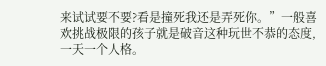来试试要不要?看是撞死我还是弄死你。”一般喜欢挑战极限的孩子就是破音这种玩世不恭的态度,一天一个人格。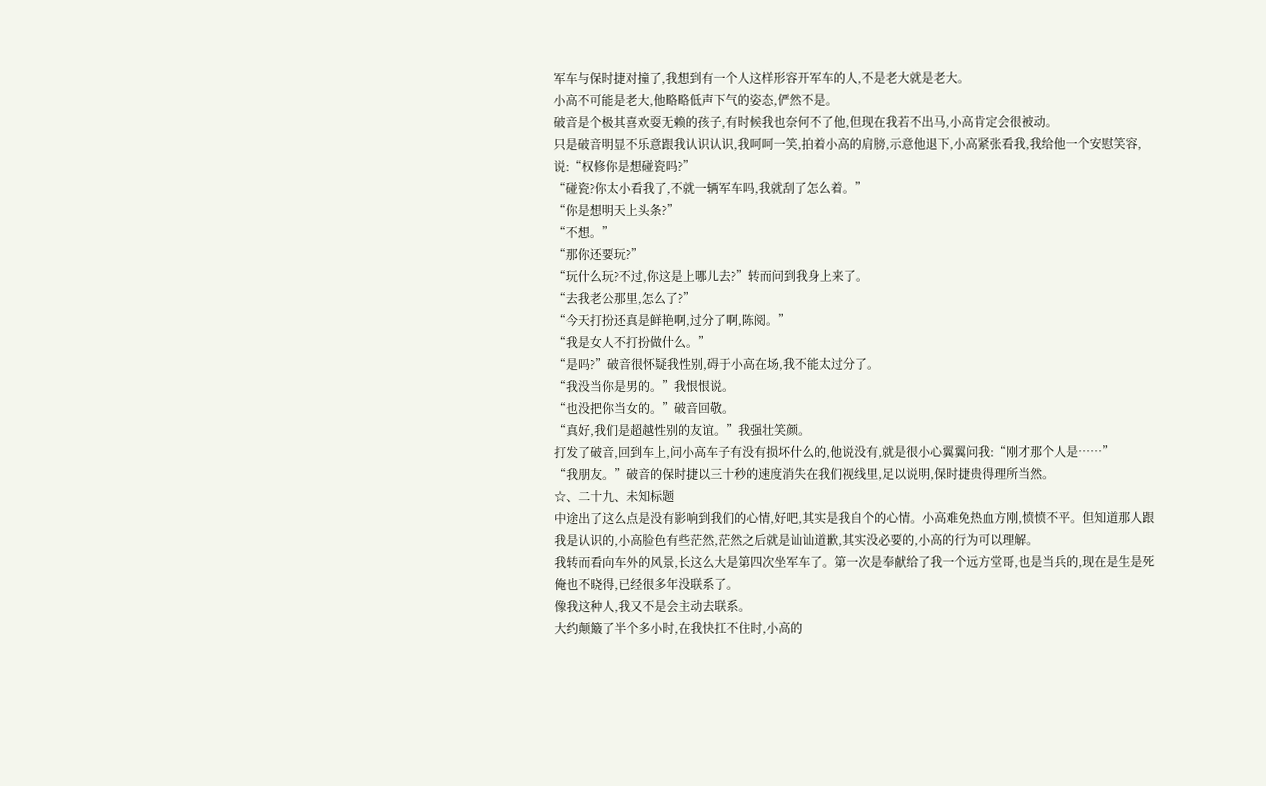军车与保时捷对撞了,我想到有一个人这样形容开军车的人,不是老大就是老大。
小高不可能是老大,他略略低声下气的姿态,俨然不是。
破音是个极其喜欢耍无赖的孩子,有时候我也奈何不了他,但现在我若不出马,小高肯定会很被动。
只是破音明显不乐意跟我认识认识,我呵呵一笑,拍着小高的肩膀,示意他退下,小高紧张看我,我给他一个安慰笑容,说:“权修你是想碰瓷吗?”
“碰瓷?你太小看我了,不就一辆军车吗,我就刮了怎么着。”
“你是想明天上头条?”
“不想。”
“那你还要玩?”
“玩什么玩?不过,你这是上哪儿去?”转而问到我身上来了。
“去我老公那里,怎么了?”
“今天打扮还真是鲜艳啊,过分了啊,陈阅。”
“我是女人不打扮做什么。”
“是吗?”破音很怀疑我性别,碍于小高在场,我不能太过分了。
“我没当你是男的。”我恨恨说。
“也没把你当女的。”破音回敬。
“真好,我们是超越性别的友谊。”我强壮笑颜。
打发了破音,回到车上,问小高车子有没有损坏什么的,他说没有,就是很小心翼翼问我:“刚才那个人是……”
“我朋友。”破音的保时捷以三十秒的速度消失在我们视线里,足以说明,保时捷贵得理所当然。
☆、二十九、未知标题
中途出了这么点是没有影响到我们的心情,好吧,其实是我自个的心情。小高难免热血方刚,愤愤不平。但知道那人跟我是认识的,小高脸色有些茫然,茫然之后就是讪讪道歉,其实没必要的,小高的行为可以理解。
我转而看向车外的风景,长这么大是第四次坐军车了。第一次是奉献给了我一个远方堂哥,也是当兵的,现在是生是死俺也不晓得,已经很多年没联系了。
像我这种人,我又不是会主动去联系。
大约颠簸了半个多小时,在我快扛不住时,小高的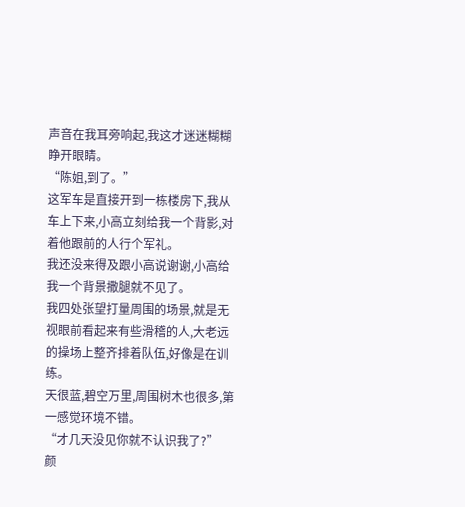声音在我耳旁响起,我这才迷迷糊糊睁开眼睛。
“陈姐,到了。”
这军车是直接开到一栋楼房下,我从车上下来,小高立刻给我一个背影,对着他跟前的人行个军礼。
我还没来得及跟小高说谢谢,小高给我一个背景撒腿就不见了。
我四处张望打量周围的场景,就是无视眼前看起来有些滑稽的人,大老远的操场上整齐排着队伍,好像是在训练。
天很蓝,碧空万里,周围树木也很多,第一感觉环境不错。
“才几天没见你就不认识我了?”
颜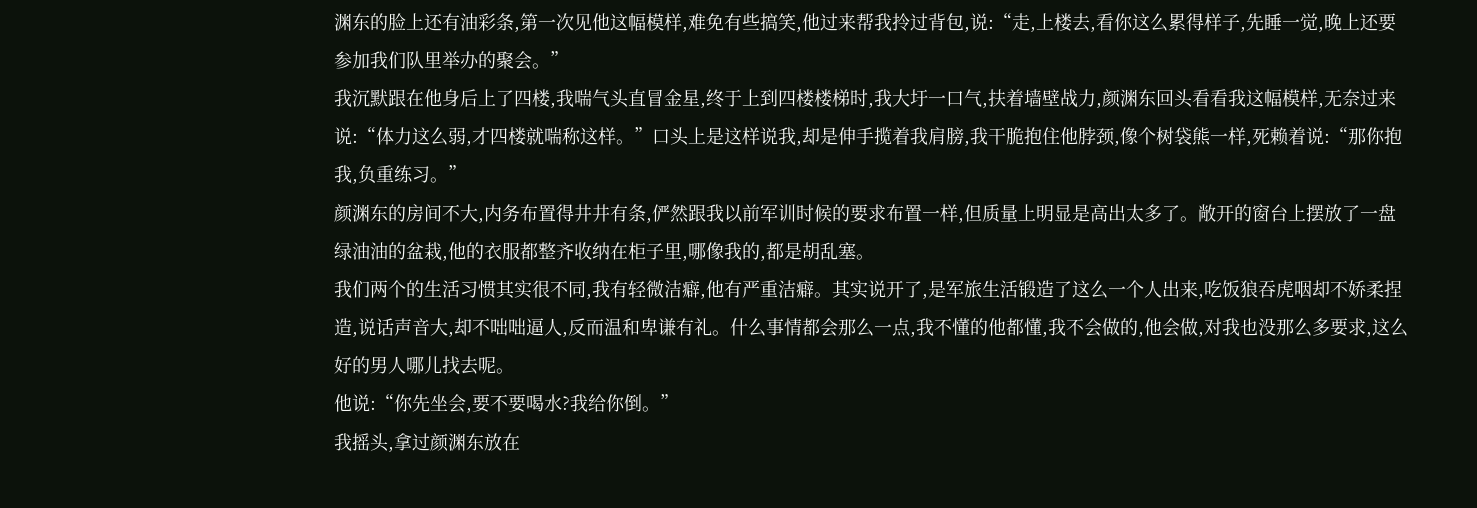渊东的脸上还有油彩条,第一次见他这幅模样,难免有些搞笑,他过来帮我拎过背包,说:“走,上楼去,看你这么累得样子,先睡一觉,晚上还要参加我们队里举办的聚会。”
我沉默跟在他身后上了四楼,我喘气头直冒金星,终于上到四楼楼梯时,我大圩一口气,扶着墙壁战力,颜渊东回头看看我这幅模样,无奈过来说:“体力这么弱,才四楼就喘称这样。”口头上是这样说我,却是伸手揽着我肩膀,我干脆抱住他脖颈,像个树袋熊一样,死赖着说:“那你抱我,负重练习。”
颜渊东的房间不大,内务布置得井井有条,俨然跟我以前军训时候的要求布置一样,但质量上明显是高出太多了。敞开的窗台上摆放了一盘绿油油的盆栽,他的衣服都整齐收纳在柜子里,哪像我的,都是胡乱塞。
我们两个的生活习惯其实很不同,我有轻微洁癖,他有严重洁癖。其实说开了,是军旅生活锻造了这么一个人出来,吃饭狼吞虎咽却不娇柔捏造,说话声音大,却不咄咄逼人,反而温和卑谦有礼。什么事情都会那么一点,我不懂的他都懂,我不会做的,他会做,对我也没那么多要求,这么好的男人哪儿找去呢。
他说:“你先坐会,要不要喝水?我给你倒。”
我摇头,拿过颜渊东放在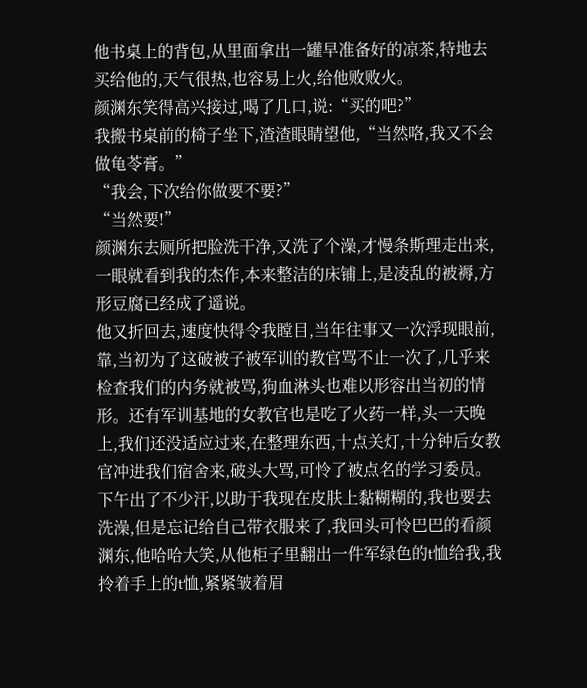他书桌上的背包,从里面拿出一罐早准备好的凉茶,特地去买给他的,天气很热,也容易上火,给他败败火。
颜渊东笑得高兴接过,喝了几口,说:“买的吧?”
我搬书桌前的椅子坐下,渣渣眼睛望他,“当然咯,我又不会做龟苓膏。”
“我会,下次给你做要不要?”
“当然要!”
颜渊东去厕所把脸洗干净,又洗了个澡,才慢条斯理走出来,一眼就看到我的杰作,本来整洁的床铺上,是凌乱的被褥,方形豆腐已经成了遥说。
他又折回去,速度快得令我瞠目,当年往事又一次浮现眼前,靠,当初为了这破被子被军训的教官骂不止一次了,几乎来检查我们的内务就被骂,狗血淋头也难以形容出当初的情形。还有军训基地的女教官也是吃了火药一样,头一天晚上,我们还没适应过来,在整理东西,十点关灯,十分钟后女教官冲进我们宿舍来,破头大骂,可怜了被点名的学习委员。
下午出了不少汗,以助于我现在皮肤上黏糊糊的,我也要去洗澡,但是忘记给自己带衣服来了,我回头可怜巴巴的看颜渊东,他哈哈大笑,从他柜子里翻出一件军绿色的t恤给我,我拎着手上的t恤,紧紧皱着眉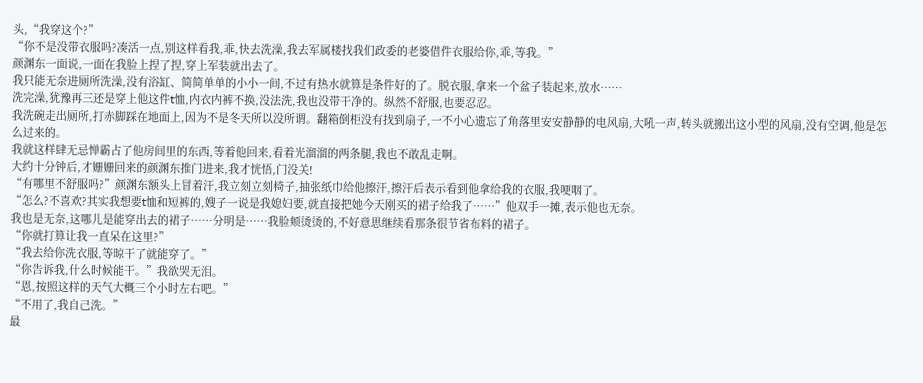头,“我穿这个?”
“你不是没带衣服吗?凑活一点,别这样看我,乖,快去洗澡,我去军属楼找我们政委的老婆借件衣服给你,乖,等我。”
颜渊东一面说,一面在我脸上捏了捏,穿上军装就出去了。
我只能无奈进厕所洗澡,没有浴缸、简简单单的小小一间,不过有热水就算是条件好的了。脱衣服,拿来一个盆子装起来,放水……
洗完澡,犹豫再三还是穿上他这件t恤,内衣内裤不换,没法洗,我也没带干净的。纵然不舒服,也要忍忍。
我洗碗走出厕所,打赤脚踩在地面上,因为不是冬天所以没所谓。翻箱倒柜没有找到扇子,一不小心遗忘了角落里安安静静的电风扇,大吼一声,转头就搬出这小型的风扇,没有空调,他是怎么过来的。
我就这样肆无忌惮霸占了他房间里的东西,等着他回来,看着光溜溜的两条腿,我也不敢乱走啊。
大约十分钟后,才姗姗回来的颜渊东推门进来,我才恍悟,门没关!
“有哪里不舒服吗?”颜渊东额头上冒着汗,我立刻立刻椅子,抽张纸巾给他擦汗,擦汗后表示看到他拿给我的衣服,我哽咽了。
“怎么?不喜欢?其实我想要t恤和短裤的,嫂子一说是我媳妇要,就直接把她今天刚买的裙子给我了……”他双手一摊,表示他也无奈。
我也是无奈,这哪儿是能穿出去的裙子……分明是……我脸颊烫烫的,不好意思继续看那条很节省布料的裙子。
“你就打算让我一直呆在这里?”
“我去给你洗衣服,等晾干了就能穿了。”
“你告诉我,什么时候能干。”我欲哭无泪。
“恩,按照这样的天气大概三个小时左右吧。”
“不用了,我自己洗。”
最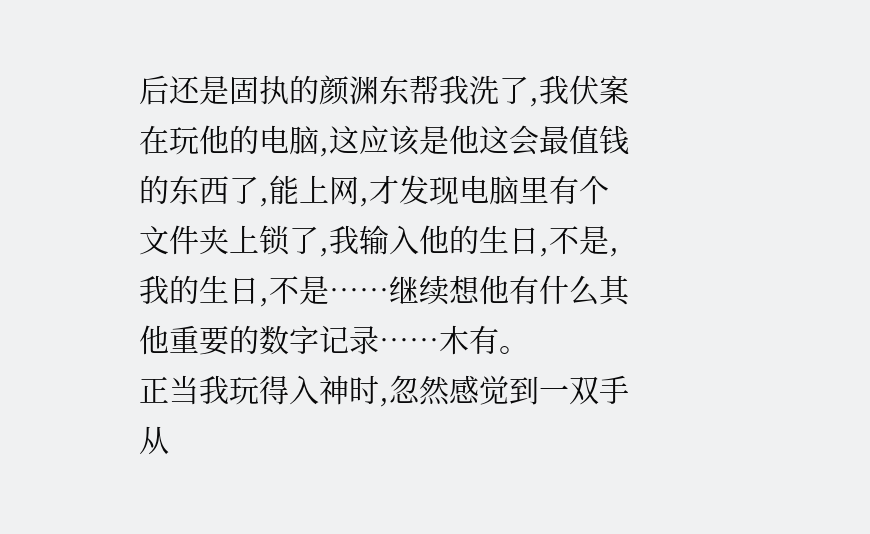后还是固执的颜渊东帮我洗了,我伏案在玩他的电脑,这应该是他这会最值钱的东西了,能上网,才发现电脑里有个文件夹上锁了,我输入他的生日,不是,我的生日,不是……继续想他有什么其他重要的数字记录……木有。
正当我玩得入神时,忽然感觉到一双手从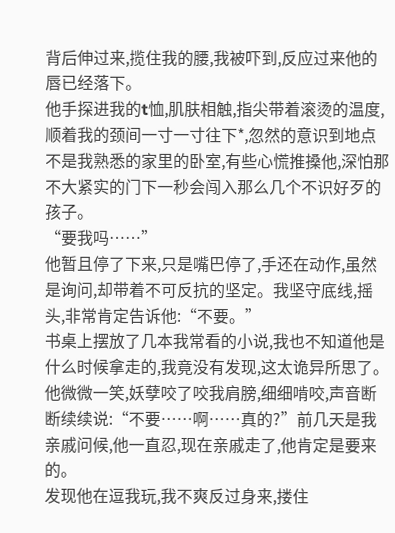背后伸过来,揽住我的腰,我被吓到,反应过来他的唇已经落下。
他手探进我的t恤,肌肤相触,指尖带着滚烫的温度,顺着我的颈间一寸一寸往下*,忽然的意识到地点不是我熟悉的家里的卧室,有些心慌推搡他,深怕那不大紧实的门下一秒会闯入那么几个不识好歹的孩子。
“要我吗……”
他暂且停了下来,只是嘴巴停了,手还在动作,虽然是询问,却带着不可反抗的坚定。我坚守底线,摇头,非常肯定告诉他:“不要。”
书桌上摆放了几本我常看的小说,我也不知道他是什么时候拿走的,我竟没有发现,这太诡异所思了。
他微微一笑,妖孽咬了咬我肩膀,细细啃咬,声音断断续续说:“不要……啊……真的?”前几天是我亲戚问候,他一直忍,现在亲戚走了,他肯定是要来的。
发现他在逗我玩,我不爽反过身来,搂住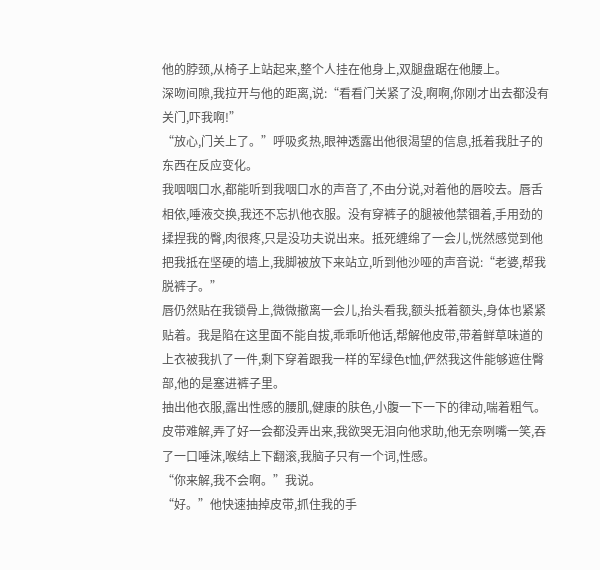他的脖颈,从椅子上站起来,整个人挂在他身上,双腿盘踞在他腰上。
深吻间隙,我拉开与他的距离,说:“看看门关紧了没,啊啊,你刚才出去都没有关门,吓我啊!”
“放心,门关上了。”呼吸炙热,眼神透露出他很渴望的信息,抵着我肚子的东西在反应变化。
我咽咽口水,都能听到我咽口水的声音了,不由分说,对着他的唇咬去。唇舌相依,唾液交换,我还不忘扒他衣服。没有穿裤子的腿被他禁锢着,手用劲的揉捏我的臀,肉很疼,只是没功夫说出来。抵死缠绵了一会儿,恍然感觉到他把我抵在坚硬的墙上,我脚被放下来站立,听到他沙哑的声音说:“老婆,帮我脱裤子。”
唇仍然贴在我锁骨上,微微撤离一会儿,抬头看我,额头抵着额头,身体也紧紧贴着。我是陷在这里面不能自拔,乖乖听他话,帮解他皮带,带着鲜草味道的上衣被我扒了一件,剩下穿着跟我一样的军绿色t恤,俨然我这件能够遮住臀部,他的是塞进裤子里。
抽出他衣服,露出性感的腰肌,健康的肤色,小腹一下一下的律动,喘着粗气。
皮带难解,弄了好一会都没弄出来,我欲哭无泪向他求助,他无奈咧嘴一笑,吞了一口唾沫,喉结上下翻滚,我脑子只有一个词,性感。
“你来解,我不会啊。”我说。
“好。”他快速抽掉皮带,抓住我的手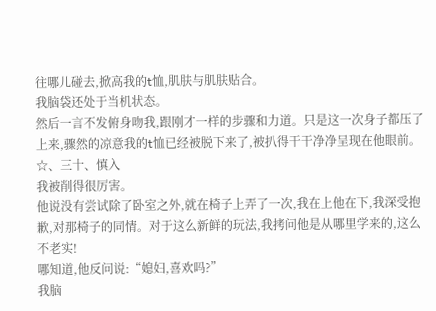往哪儿碰去,掀高我的t恤,肌肤与肌肤贴合。
我脑袋还处于当机状态。
然后一言不发俯身吻我,跟刚才一样的步骤和力道。只是这一次身子都压了上来,骤然的凉意我的t恤已经被脱下来了,被扒得干干净净呈现在他眼前。
☆、三十、慎入
我被削得很厉害。
他说没有尝试除了卧室之外,就在椅子上弄了一次,我在上他在下,我深受抱歉,对那椅子的同情。对于这么新鲜的玩法,我拷问他是从哪里学来的,这么不老实!
哪知道,他反问说:“媳妇,喜欢吗?”
我脑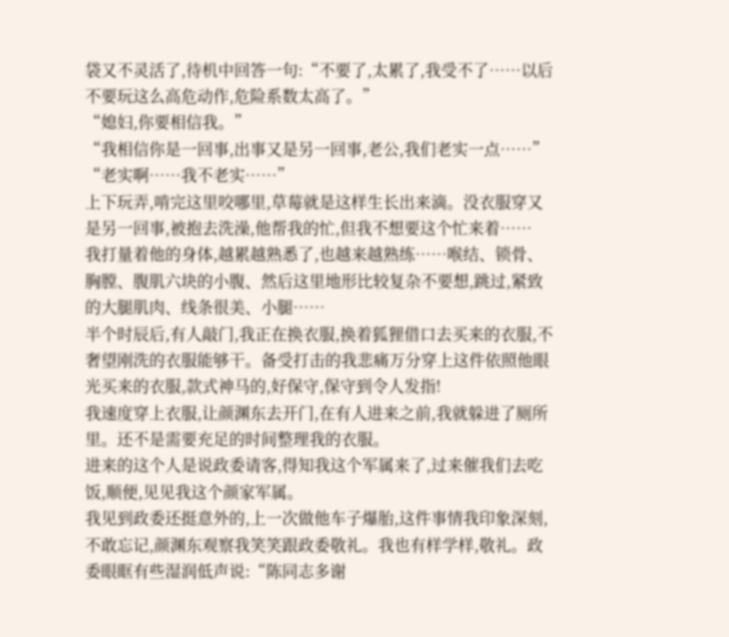袋又不灵活了,待机中回答一句:“不要了,太累了,我受不了……以后不要玩这么高危动作,危险系数太高了。”
“媳妇,你要相信我。”
“我相信你是一回事,出事又是另一回事,老公,我们老实一点……”
“老实啊……我不老实……”
上下玩弄,啃完这里咬哪里,草莓就是这样生长出来滴。没衣服穿又是另一回事,被抱去洗澡,他帮我的忙,但我不想要这个忙来着……
我打量着他的身体,越累越熟悉了,也越来越熟练……喉结、锁骨、胸膛、腹肌六块的小腹、然后这里地形比较复杂不要想,跳过,紧致的大腿肌肉、线条很美、小腿……
半个时辰后,有人敲门,我正在换衣服,换着狐狸借口去买来的衣服,不奢望刚洗的衣服能够干。备受打击的我悲痛万分穿上这件依照他眼光买来的衣服,款式神马的,好保守,保守到令人发指!
我速度穿上衣服,让颜渊东去开门,在有人进来之前,我就躲进了厕所里。还不是需要充足的时间整理我的衣服。
进来的这个人是说政委请客,得知我这个军属来了,过来催我们去吃饭,顺便,见见我这个颜家军属。
我见到政委还挺意外的,上一次做他车子爆胎,这件事情我印象深刻,不敢忘记,颜渊东观察我笑笑跟政委敬礼。我也有样学样,敬礼。政委眼眶有些湿润低声说:“陈同志多谢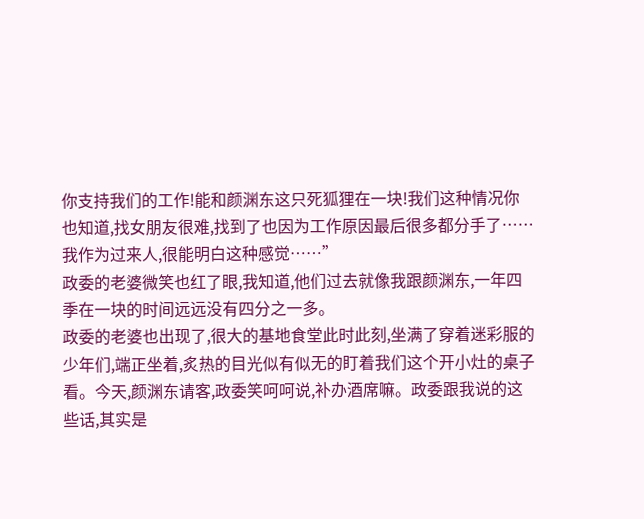你支持我们的工作!能和颜渊东这只死狐狸在一块!我们这种情况你也知道,找女朋友很难,找到了也因为工作原因最后很多都分手了……我作为过来人,很能明白这种感觉……”
政委的老婆微笑也红了眼,我知道,他们过去就像我跟颜渊东,一年四季在一块的时间远远没有四分之一多。
政委的老婆也出现了,很大的基地食堂此时此刻,坐满了穿着迷彩服的少年们,端正坐着,炙热的目光似有似无的盯着我们这个开小灶的桌子看。今天,颜渊东请客,政委笑呵呵说,补办酒席嘛。政委跟我说的这些话,其实是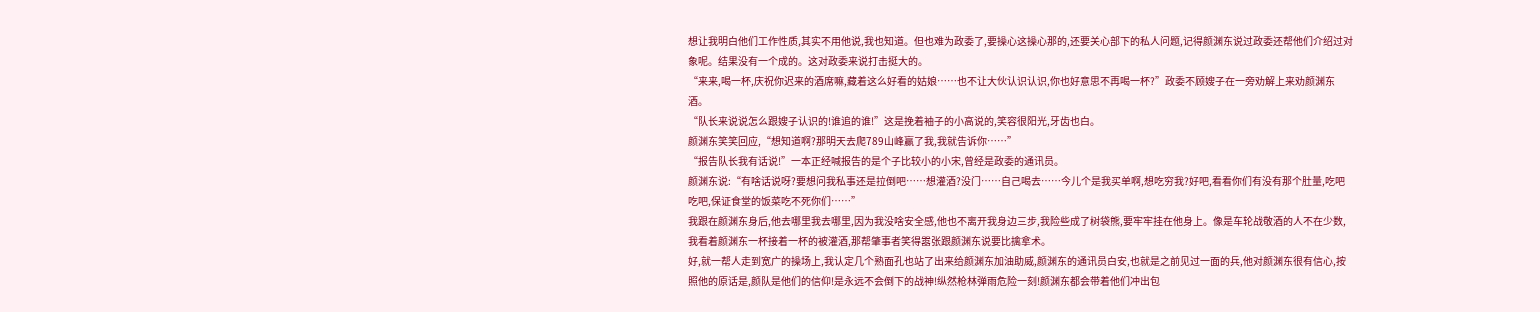想让我明白他们工作性质,其实不用他说,我也知道。但也难为政委了,要操心这操心那的,还要关心部下的私人问题,记得颜渊东说过政委还帮他们介绍过对象呢。结果没有一个成的。这对政委来说打击挺大的。
“来来,喝一杯,庆祝你迟来的酒席嘛,藏着这么好看的姑娘……也不让大伙认识认识,你也好意思不再喝一杯?”政委不顾嫂子在一旁劝解上来劝颜渊东酒。
“队长来说说怎么跟嫂子认识的!谁追的谁!”这是挽着袖子的小高说的,笑容很阳光,牙齿也白。
颜渊东笑笑回应,“想知道啊?那明天去爬789山峰赢了我,我就告诉你……”
“报告队长我有话说!”一本正经喊报告的是个子比较小的小宋,曾经是政委的通讯员。
颜渊东说:“有啥话说呀?要想问我私事还是拉倒吧……想灌酒?没门……自己喝去……今儿个是我买单啊,想吃穷我?好吧,看看你们有没有那个肚量,吃吧吃吧,保证食堂的饭菜吃不死你们……”
我跟在颜渊东身后,他去哪里我去哪里,因为我没啥安全感,他也不离开我身边三步,我险些成了树袋熊,要牢牢挂在他身上。像是车轮战敬酒的人不在少数,我看着颜渊东一杯接着一杯的被灌酒,那帮肇事者笑得嚣张跟颜渊东说要比擒拿术。
好,就一帮人走到宽广的操场上,我认定几个熟面孔也站了出来给颜渊东加油助威,颜渊东的通讯员白安,也就是之前见过一面的兵,他对颜渊东很有信心,按照他的原话是,颜队是他们的信仰!是永远不会倒下的战神!纵然枪林弹雨危险一刻!颜渊东都会带着他们冲出包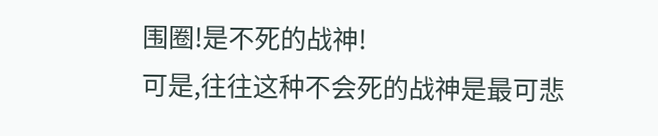围圈!是不死的战神!
可是,往往这种不会死的战神是最可悲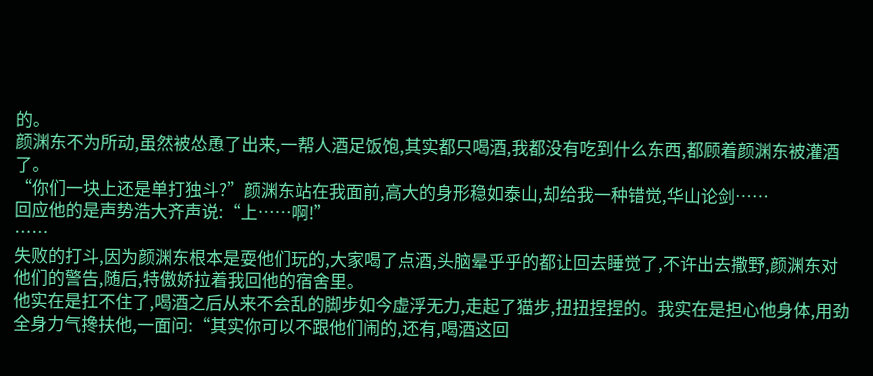的。
颜渊东不为所动,虽然被怂恿了出来,一帮人酒足饭饱,其实都只喝酒,我都没有吃到什么东西,都顾着颜渊东被灌酒了。
“你们一块上还是单打独斗?”颜渊东站在我面前,高大的身形稳如泰山,却给我一种错觉,华山论剑……
回应他的是声势浩大齐声说:“上……啊!”
……
失败的打斗,因为颜渊东根本是耍他们玩的,大家喝了点酒,头脑晕乎乎的都让回去睡觉了,不许出去撒野,颜渊东对他们的警告,随后,特傲娇拉着我回他的宿舍里。
他实在是扛不住了,喝酒之后从来不会乱的脚步如今虚浮无力,走起了猫步,扭扭捏捏的。我实在是担心他身体,用劲全身力气搀扶他,一面问:“其实你可以不跟他们闹的,还有,喝酒这回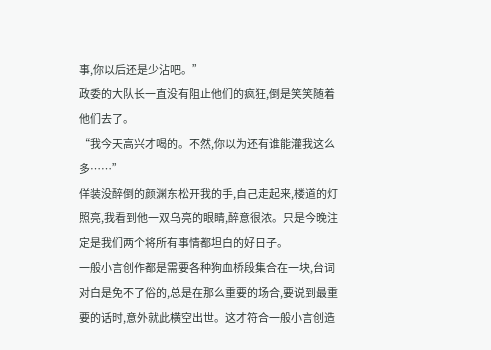事,你以后还是少沾吧。”
政委的大队长一直没有阻止他们的疯狂,倒是笑笑随着他们去了。
“我今天高兴才喝的。不然,你以为还有谁能灌我这么多……”
佯装没醉倒的颜渊东松开我的手,自己走起来,楼道的灯照亮,我看到他一双乌亮的眼睛,醉意很浓。只是今晚注定是我们两个将所有事情都坦白的好日子。
一般小言创作都是需要各种狗血桥段集合在一块,台词对白是免不了俗的,总是在那么重要的场合,要说到最重要的话时,意外就此横空出世。这才符合一般小言创造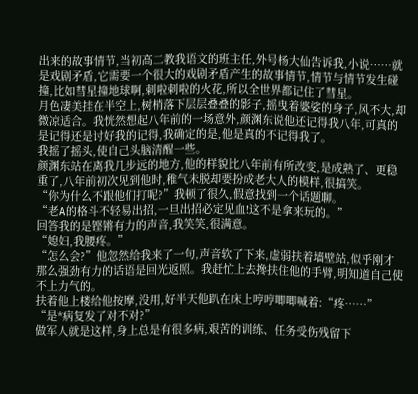出来的故事情节,当初高二教我语文的班主任,外号杨大仙告诉我,小说……就是戏剧矛盾,它需要一个很大的戏剧矛盾产生的故事情节,情节与情节发生碰撞,比如彗星撞地球啊,刺啦刺啦的火花,所以全世界都记住了彗星。
月色凄美挂在半空上,树梢落下层层叠叠的影子,摇曳着婆娑的身子,风不大,却微凉适合。我恍然想起八年前的一场意外,颜渊东说他还记得我八年,可真的是记得还是讨好我的记得,我确定的是,他是真的不记得我了。
我摇了摇头,使自己头脑清醒一些。
颜渊东站在离我几步远的地方,他的样貌比八年前有所改变,是成熟了、更稳重了,八年前初次见到他时,稚气未脱却要扮成老大人的模样,很搞笑。
“你为什么不跟他们打呢?”我顿了很久,假意找到一个话题聊。
“老A的格斗不轻易出招,一旦出招必定见血!这不是拿来玩的。”
回答我的是铿锵有力的声音,我笑笑,很满意。
“媳妇,我腰疼。”
“怎么会?”他忽然给我来了一句,声音软了下来,虚弱扶着墙壁站,似乎刚才那么强劲有力的话语是回光返照。我赶忙上去搀扶住他的手臂,明知道自己使不上力气的。
扶着他上楼给他按摩,没用,好半天他趴在床上哼哼唧唧喊着:“疼……”
“是*病复发了对不对?”
做军人就是这样,身上总是有很多病,艰苦的训练、任务受伤残留下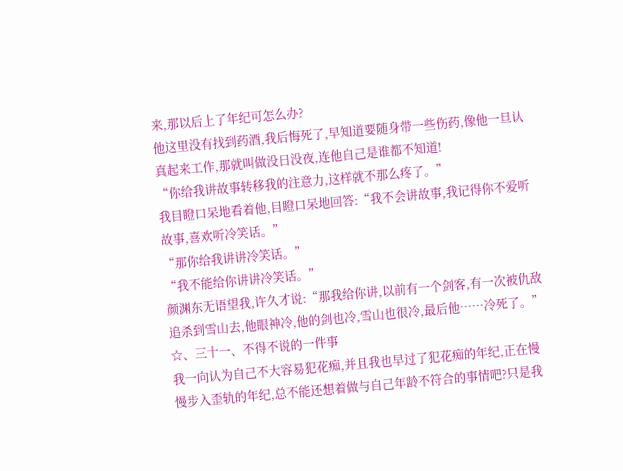来,那以后上了年纪可怎么办?
他这里没有找到药酒,我后悔死了,早知道要随身带一些伤药,像他一旦认真起来工作,那就叫做没日没夜,连他自己是谁都不知道!
“你给我讲故事转移我的注意力,这样就不那么疼了。”
我目瞪口呆地看着他,目瞪口呆地回答:“我不会讲故事,我记得你不爱听故事,喜欢听冷笑话。”
“那你给我讲讲冷笑话。”
“我不能给你讲讲冷笑话。”
颜渊东无语望我,许久才说:“那我给你讲,以前有一个剑客,有一次被仇敌追杀到雪山去,他眼神冷,他的剑也冷,雪山也很冷,最后他……冷死了。”
☆、三十一、不得不说的一件事
我一向认为自己不大容易犯花痴,并且我也早过了犯花痴的年纪,正在慢慢步入歪轨的年纪,总不能还想着做与自己年龄不符合的事情吧?只是我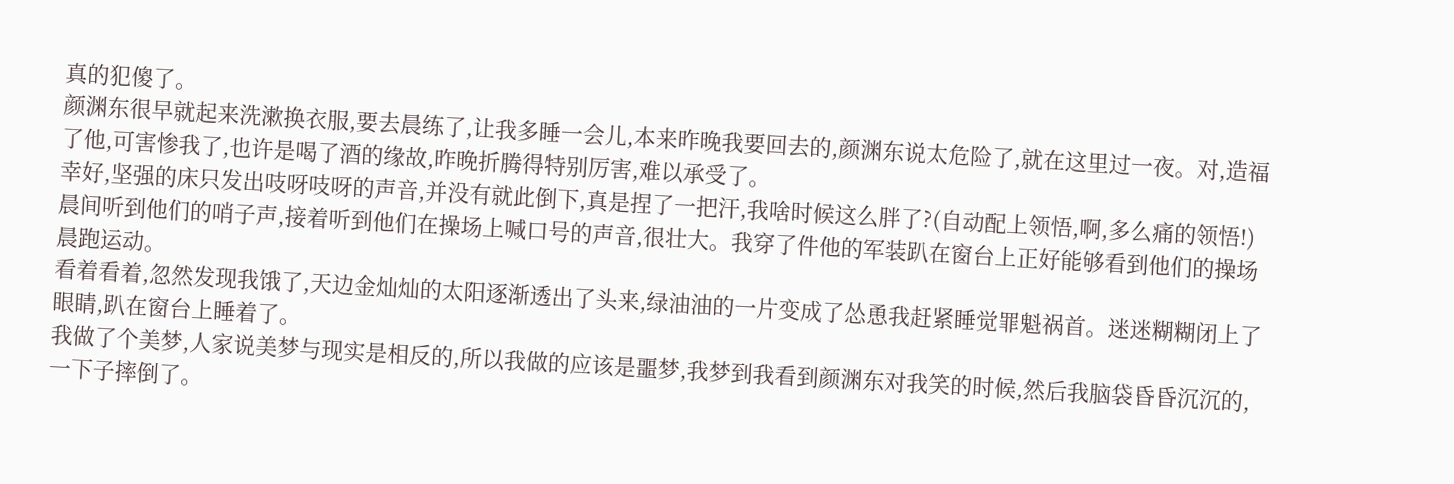真的犯傻了。
颜渊东很早就起来洗漱换衣服,要去晨练了,让我多睡一会儿,本来昨晚我要回去的,颜渊东说太危险了,就在这里过一夜。对,造福了他,可害惨我了,也许是喝了酒的缘故,昨晚折腾得特别厉害,难以承受了。
幸好,坚强的床只发出吱呀吱呀的声音,并没有就此倒下,真是捏了一把汗,我啥时候这么胖了?(自动配上领悟,啊,多么痛的领悟!)
晨间听到他们的哨子声,接着听到他们在操场上喊口号的声音,很壮大。我穿了件他的军装趴在窗台上正好能够看到他们的操场晨跑运动。
看着看着,忽然发现我饿了,天边金灿灿的太阳逐渐透出了头来,绿油油的一片变成了怂恿我赶紧睡觉罪魁祸首。迷迷糊糊闭上了眼睛,趴在窗台上睡着了。
我做了个美梦,人家说美梦与现实是相反的,所以我做的应该是噩梦,我梦到我看到颜渊东对我笑的时候,然后我脑袋昏昏沉沉的,一下子摔倒了。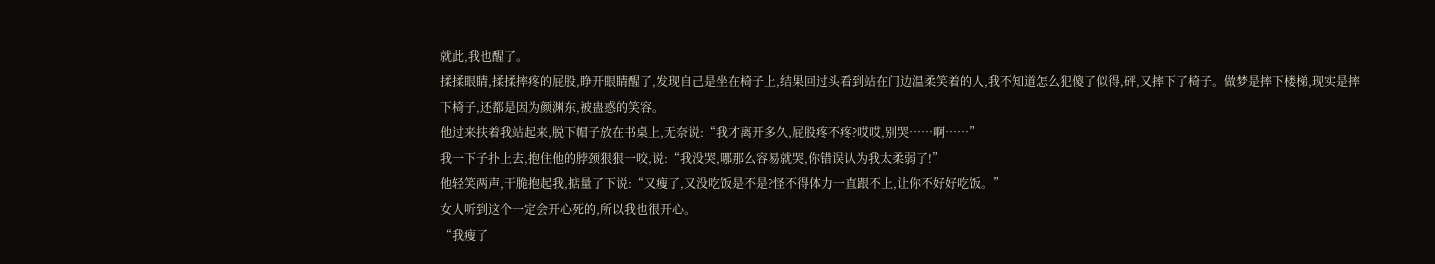就此,我也醒了。
揉揉眼睛,揉揉摔疼的屁股,睁开眼睛醒了,发现自己是坐在椅子上,结果回过头看到站在门边温柔笑着的人,我不知道怎么犯傻了似得,砰,又摔下了椅子。做梦是摔下楼梯,现实是摔下椅子,还都是因为颜渊东,被蛊惑的笑容。
他过来扶着我站起来,脱下帽子放在书桌上,无奈说:“我才离开多久,屁股疼不疼?哎哎,别哭……啊……”
我一下子扑上去,抱住他的脖颈狠狠一咬,说:“我没哭,哪那么容易就哭,你错误认为我太柔弱了!”
他轻笑两声,干脆抱起我,掂量了下说:“又瘦了,又没吃饭是不是?怪不得体力一直跟不上,让你不好好吃饭。”
女人听到这个一定会开心死的,所以我也很开心。
“我瘦了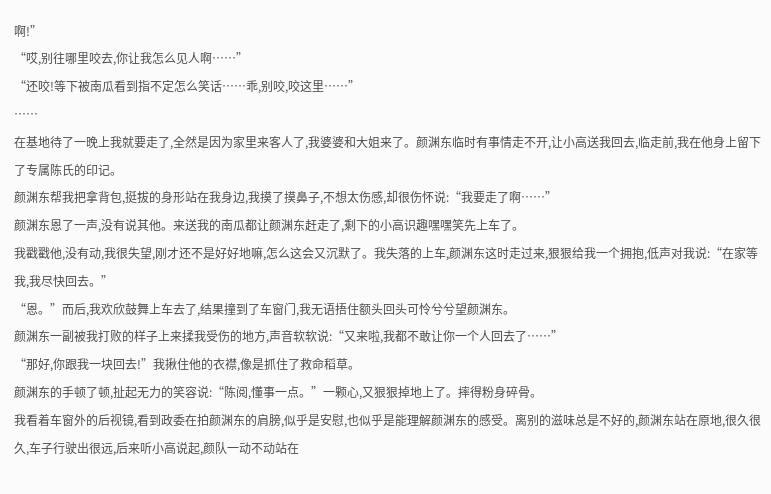啊!”
“哎,别往哪里咬去,你让我怎么见人啊……”
“还咬!等下被南瓜看到指不定怎么笑话……乖,别咬,咬这里……”
……
在基地待了一晚上我就要走了,全然是因为家里来客人了,我婆婆和大姐来了。颜渊东临时有事情走不开,让小高送我回去,临走前,我在他身上留下了专属陈氏的印记。
颜渊东帮我把拿背包,挺拔的身形站在我身边,我摸了摸鼻子,不想太伤感,却很伤怀说:“我要走了啊……”
颜渊东恩了一声,没有说其他。来送我的南瓜都让颜渊东赶走了,剩下的小高识趣嘿嘿笑先上车了。
我戳戳他,没有动,我很失望,刚才还不是好好地嘛,怎么这会又沉默了。我失落的上车,颜渊东这时走过来,狠狠给我一个拥抱,低声对我说:“在家等我,我尽快回去。”
“恩。”而后,我欢欣鼓舞上车去了,结果撞到了车窗门,我无语捂住额头回头可怜兮兮望颜渊东。
颜渊东一副被我打败的样子上来揉我受伤的地方,声音软软说:“又来啦,我都不敢让你一个人回去了……”
“那好,你跟我一块回去!”我揪住他的衣襟,像是抓住了救命稻草。
颜渊东的手顿了顿,扯起无力的笑容说:“陈阅,懂事一点。”一颗心,又狠狠掉地上了。摔得粉身碎骨。
我看着车窗外的后视镜,看到政委在拍颜渊东的肩膀,似乎是安慰,也似乎是能理解颜渊东的感受。离别的滋味总是不好的,颜渊东站在原地,很久很久,车子行驶出很远,后来听小高说起,颜队一动不动站在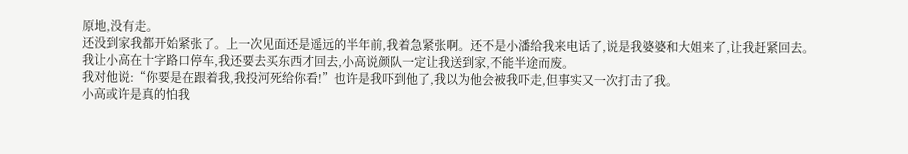原地,没有走。
还没到家我都开始紧张了。上一次见面还是遥远的半年前,我着急紧张啊。还不是小潘给我来电话了,说是我婆婆和大姐来了,让我赶紧回去。
我让小高在十字路口停车,我还要去买东西才回去,小高说颜队一定让我送到家,不能半途而废。
我对他说:“你要是在跟着我,我投河死给你看!”也许是我吓到他了,我以为他会被我吓走,但事实又一次打击了我。
小高或许是真的怕我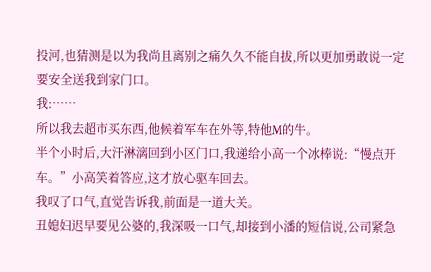投河,也猜测是以为我尚且离别之痛久久不能自拔,所以更加勇敢说一定要安全送我到家门口。
我:……
所以我去超市买东西,他候着军车在外等,特他M的牛。
半个小时后,大汗淋漓回到小区门口,我递给小高一个冰棒说:“慢点开车。”小高笑着答应,这才放心驱车回去。
我叹了口气,直觉告诉我,前面是一道大关。
丑媳妇迟早要见公婆的,我深吸一口气,却接到小潘的短信说,公司紧急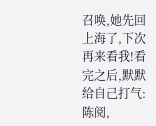召唤,她先回上海了,下次再来看我!看完之后,默默给自己打气:陈阅,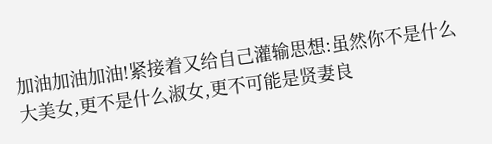加油加油加油!紧接着又给自己灌输思想:虽然你不是什么大美女,更不是什么淑女,更不可能是贤妻良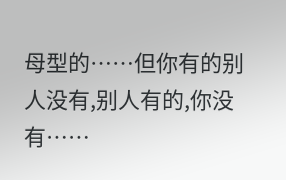母型的……但你有的别人没有,别人有的,你没有……